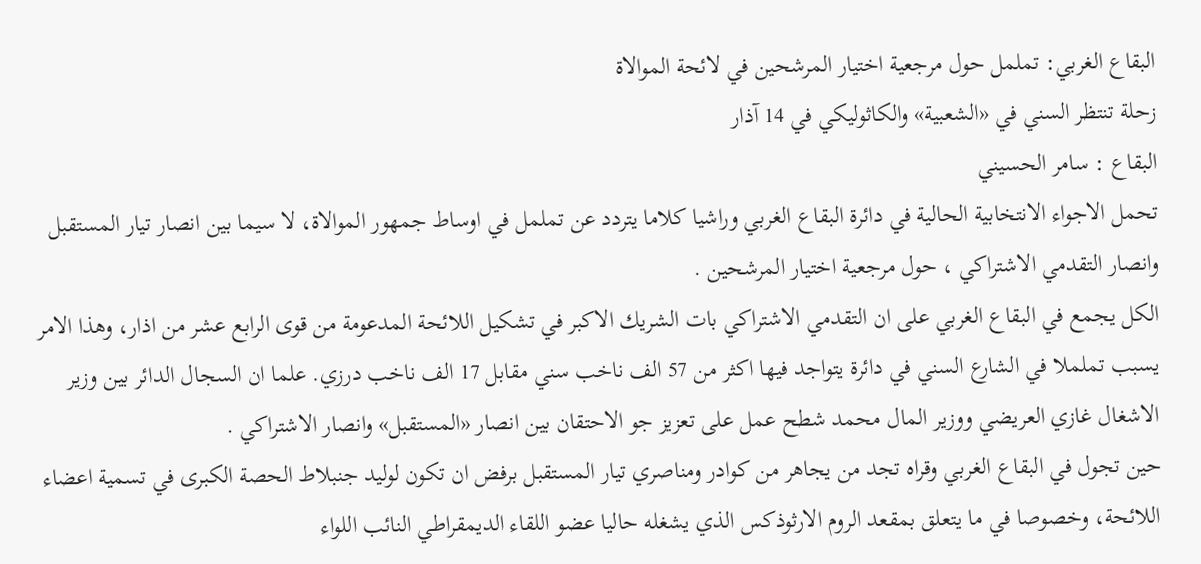البقاع الغربي: تململ حول مرجعية اختيار المرشحين في لائحة الموالاة
زحلة تنتظر السني في «الشعبية» والكاثوليكي في 14 آذار
البقاع : سامر الحسيني
تحمل الاجواء الانتخابية الحالية في دائرة البقاع الغربي وراشيا كلاما يتردد عن تململ في اوساط جمهور الموالاة، لا سيما بين انصار تيار المستقبل وانصار التقدمي الاشتراكي ، حول مرجعية اختيار المرشحين .
الكل يجمع في البقاع الغربي على ان التقدمي الاشتراكي بات الشريك الاكبر في تشكيل اللائحة المدعومة من قوى الرابع عشر من اذار، وهذا الامر يسبب تململا في الشارع السني في دائرة يتواجد فيها اكثر من 57 الف ناخب سني مقابل 17 الف ناخب درزي. علما ان السجال الدائر بين وزير الاشغال غازي العريضي ووزير المال محمد شطح عمل على تعزيز جو الاحتقان بين انصار «المستقبل» وانصار الاشتراكي .
حين تجول في البقاع الغربي وقراه تجد من يجاهر من كوادر ومناصري تيار المستقبل برفض ان تكون لوليد جنبلاط الحصة الكبرى في تسمية اعضاء اللائحة، وخصوصا في ما يتعلق بمقعد الروم الارثوذكس الذي يشغله حاليا عضو اللقاء الديمقراطي النائب اللواء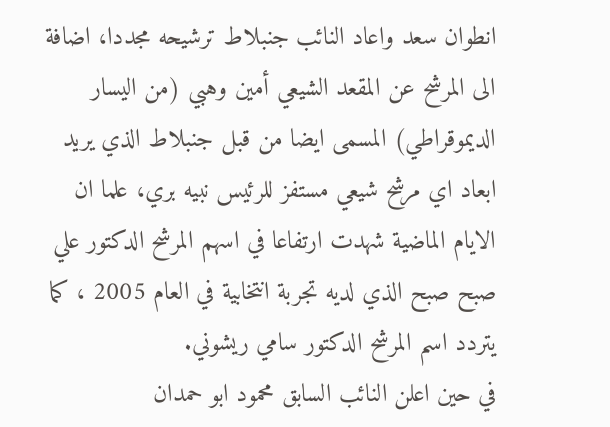انطوان سعد واعاد النائب جنبلاط ترشيحه مجددا، اضافة الى المرشح عن المقعد الشيعي أمين وهبي (من اليسار الديموقراطي) المسمى ايضا من قبل جنبلاط الذي يريد ابعاد اي مرشح شيعي مستفز للرئيس نبيه بري، علما ان الايام الماضية شهدت ارتفاعا في اسهم المرشح الدكتور علي صبح صبح الذي لديه تجربة انتخابية في العام 2005 ، كما يتردد اسم المرشح الدكتور سامي ريشوني.
في حين اعلن النائب السابق محمود ابو حمدان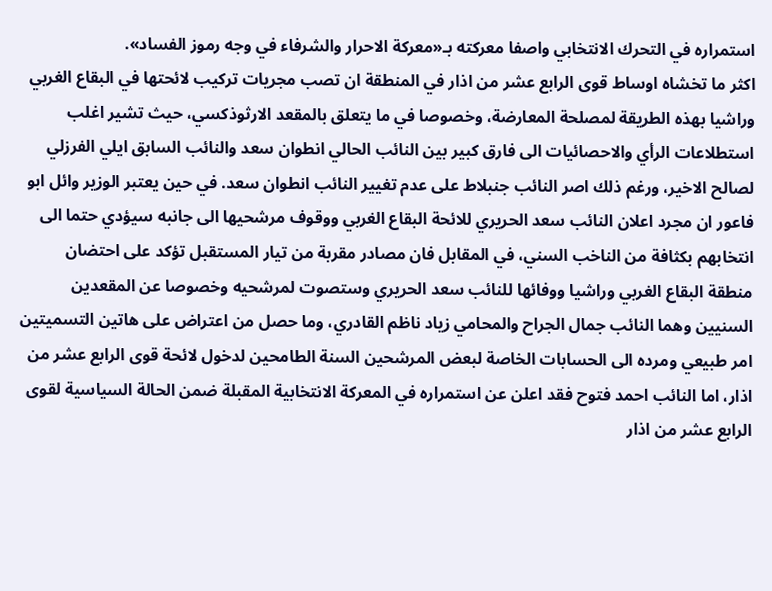استمراره في التحرك الانتخابي واصفا معركته بـ«معركة الاحرار والشرفاء في وجه رموز الفساد».
اكثر ما تخشاه اوساط قوى الرابع عشر من اذار في المنطقة ان تصب مجريات تركيب لائحتها في البقاع الغربي وراشيا بهذه الطريقة لمصلحة المعارضة، وخصوصا في ما يتعلق بالمقعد الارثوذكسي، حيث تشير اغلب استطلاعات الرأي والاحصائيات الى فارق كبير بين النائب الحالي انطوان سعد والنائب السابق ايلي الفرزلي لصالح الاخير، ورغم ذلك اصر النائب جنبلاط على عدم تغيير النائب انطوان سعد. في حين يعتبر الوزير وائل ابو فاعور ان مجرد اعلان النائب سعد الحريري للائحة البقاع الغربي ووقوف مرشحيها الى جانبه سيؤدي حتما الى انتخابهم بكثافة من الناخب السني، في المقابل فان مصادر مقربة من تيار المستقبل تؤكد على احتضان منطقة البقاع الغربي وراشيا ووفائها للنائب سعد الحريري وستصوت لمرشحيه وخصوصا عن المقعدين السنيين وهما النائب جمال الجراح والمحامي زياد ناظم القادري، وما حصل من اعتراض على هاتين التسميتين امر طبيعي ومرده الى الحسابات الخاصة لبعض المرشحين السنة الطامحين لدخول لائحة قوى الرابع عشر من اذار، اما النائب احمد فتوح فقد اعلن عن استمراره في المعركة الانتخابية المقبلة ضمن الحالة السياسية لقوى الرابع عشر من اذار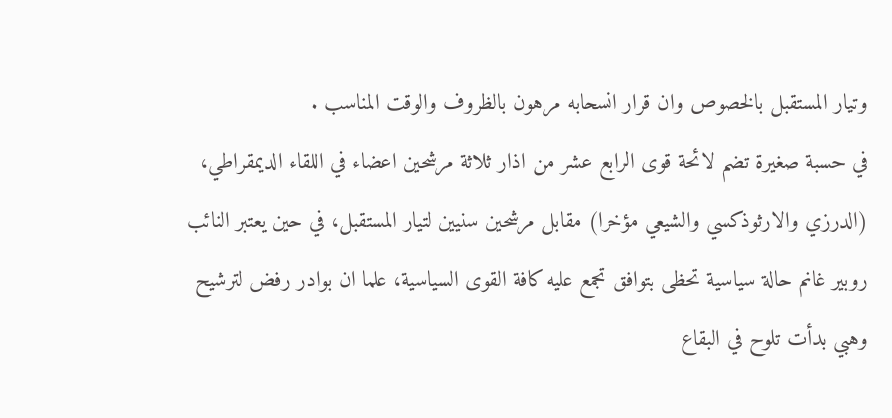وتيار المستقبل بالخصوص وان قرار انسحابه مرهون بالظروف والوقت المناسب .
في حسبة صغيرة تضم لائحة قوى الرابع عشر من اذار ثلاثة مرشحين اعضاء في اللقاء الديمقراطي، (الدرزي والارثوذكسي والشيعي مؤخرا) مقابل مرشحين سنيين لتيار المستقبل، في حين يعتبر النائب روبير غانم حالة سياسية تحظى بتوافق تجمع عليه كافة القوى السياسية، علما ان بوادر رفض لترشيح وهبي بدأت تلوح في البقاع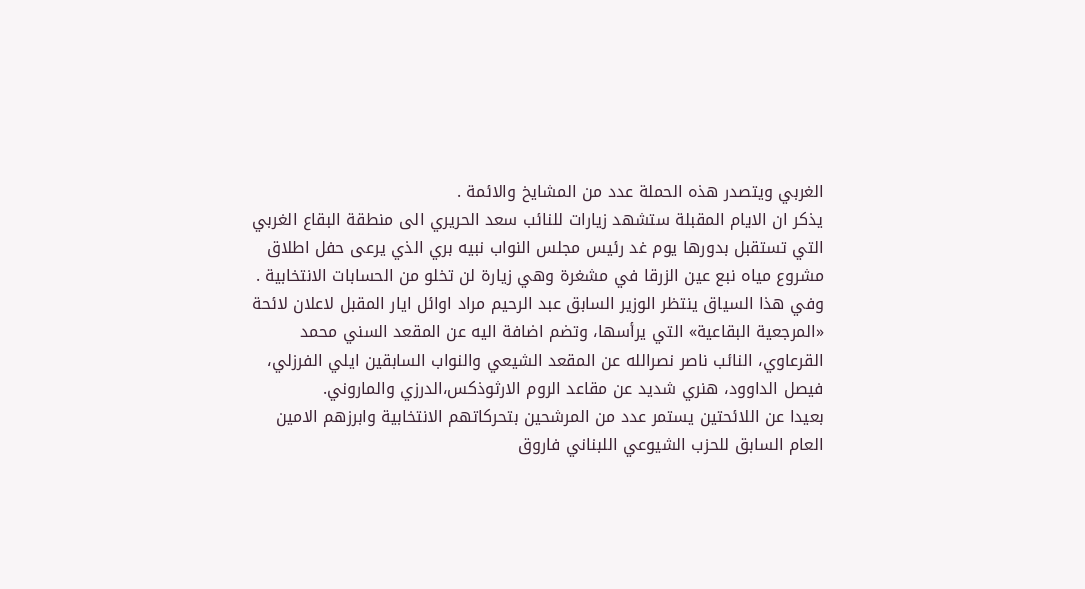الغربي ويتصدر هذه الحملة عدد من المشايخ والائمة .
يذكر ان الايام المقبلة ستشهد زيارات للنائب سعد الحريري الى منطقة البقاع الغربي التي تستقبل بدورها يوم غد رئيس مجلس النواب نبيه بري الذي يرعى حفل اطلاق مشروع مياه نبع عين الزرقا في مشغرة وهي زيارة لن تخلو من الحسابات الانتخابية .
وفي هذا السياق ينتظر الوزير السابق عبد الرحيم مراد اوائل ايار المقبل لاعلان لائحة «المرجعية البقاعية» التي يرأسها، وتضم اضافة اليه عن المقعد السني محمد القرعاوي، النائب ناصر نصرالله عن المقعد الشيعي والنواب السابقين ايلي الفرزلي، فيصل الداوود، هنري شديد عن مقاعد الروم الارثوذكس،الدرزي والماروني.
بعيدا عن اللائحتين يستمر عدد من المرشحين بتحركاتهم الانتخابية وابرزهم الامين العام السابق للحزب الشيوعي اللبناني فاروق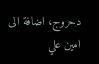دحروج، اضافة الى امين علي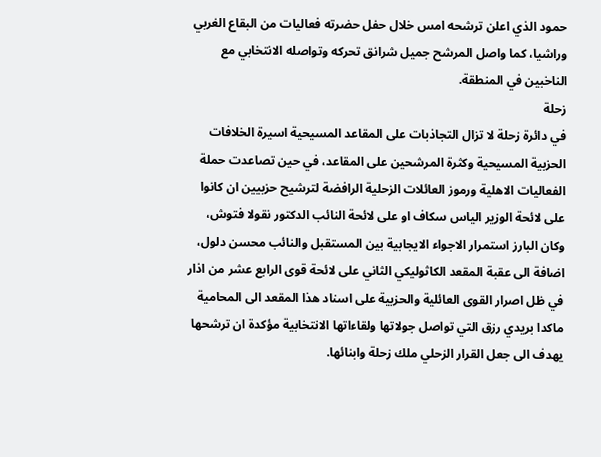حمود الذي اعلن ترشحه امس خلال حفل حضرته فعاليات من البقاع الغربي وراشيا، كما واصل المرشح جميل شرانق تحركه وتواصله الانتخابي مع الناخبين في المنطقة.
زحلة
في دائرة زحلة لا تزال التجاذبات على المقاعد المسيحية اسيرة الخلافات الحزبية المسيحية وكثرة المرشحين على المقاعد، في حين تصاعدت حملة الفعاليات الاهلية ورموز العائلات الزحلية الرافضة لترشيح حزبيين ان كانوا على لائحة الوزير الياس سكاف او على لائحة النائب الدكتور نقولا فتوش، وكان البارز استمرار الاجواء الايجابية بين المستقبل والنائب محسن دلول، اضافة الى عقبة المقعد الكاثوليكي الثاني على لائحة قوى الرابع عشر من اذار في ظل اصرار القوى العائلية والحزبية على اسناد هذا المقعد الى المحامية ماكدا بريدي رزق التي تواصل جولاتها ولقاءاتها الانتخابية مؤكدة ان ترشحها يهدف الى جعل القرار الزحلي ملك زحلة وابنائها.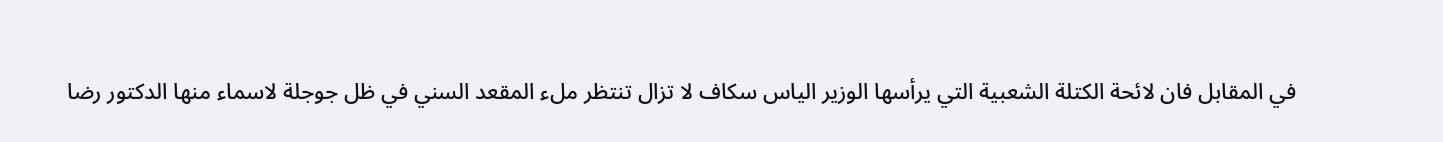في المقابل فان لائحة الكتلة الشعبية التي يرأسها الوزير الياس سكاف لا تزال تنتظر ملء المقعد السني في ظل جوجلة لاسماء منها الدكتور رضا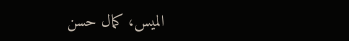الميس، كمال حسن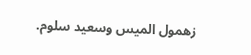زهمول الميس وسعيد سلوم.